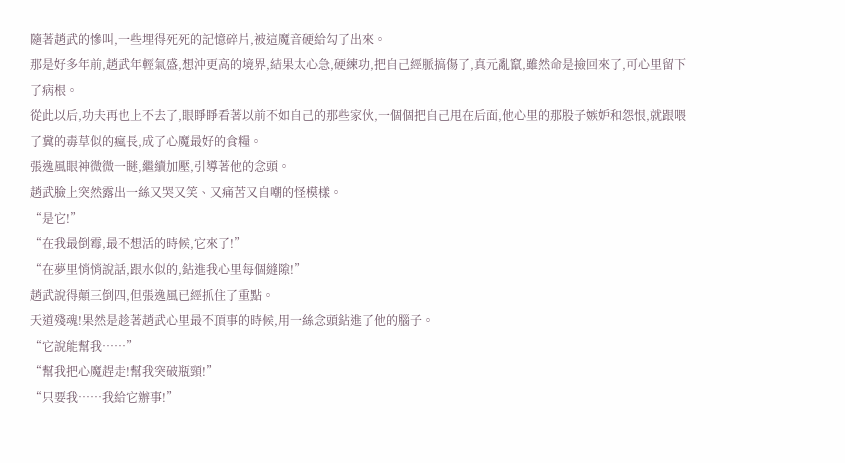隨著趙武的慘叫,一些埋得死死的記憶碎片,被這魔音硬給勾了出來。
那是好多年前,趙武年輕氣盛,想沖更高的境界,結果太心急,硬練功,把自己經脈搞傷了,真元亂竄,雖然命是撿回來了,可心里留下了病根。
從此以后,功夫再也上不去了,眼睜睜看著以前不如自己的那些家伙,一個個把自己甩在后面,他心里的那股子嫉妒和怨恨,就跟喂了糞的毒草似的瘋長,成了心魔最好的食糧。
張逸風眼神微微一瞇,繼續加壓,引導著他的念頭。
趙武臉上突然露出一絲又哭又笑、又痛苦又自嘲的怪模樣。
“是它!”
“在我最倒霉,最不想活的時候,它來了!”
“在夢里悄悄說話,跟水似的,鉆進我心里每個縫隙!”
趙武說得顛三倒四,但張逸風已經抓住了重點。
天道殘魂!果然是趁著趙武心里最不頂事的時候,用一絲念頭鉆進了他的腦子。
“它說能幫我……”
“幫我把心魔趕走!幫我突破瓶頸!”
“只要我……我給它辦事!”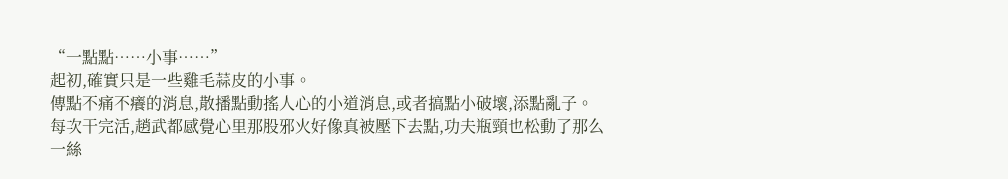“一點點……小事……”
起初,確實只是一些雞毛蒜皮的小事。
傳點不痛不癢的消息,散播點動搖人心的小道消息,或者搞點小破壞,添點亂子。
每次干完活,趙武都感覺心里那股邪火好像真被壓下去點,功夫瓶頸也松動了那么一絲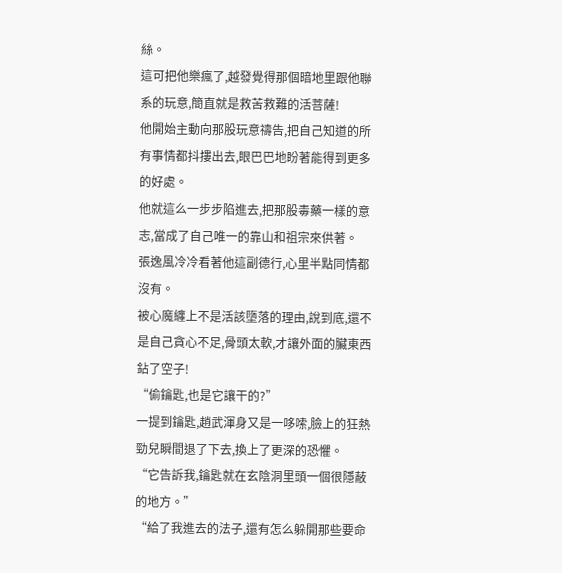絲。
這可把他樂瘋了,越發覺得那個暗地里跟他聯系的玩意,簡直就是救苦救難的活菩薩!
他開始主動向那股玩意禱告,把自己知道的所有事情都抖摟出去,眼巴巴地盼著能得到更多的好處。
他就這么一步步陷進去,把那股毒藥一樣的意志,當成了自己唯一的靠山和祖宗來供著。
張逸風冷冷看著他這副德行,心里半點同情都沒有。
被心魔纏上不是活該墮落的理由,說到底,還不是自己貪心不足,骨頭太軟,才讓外面的臟東西鉆了空子!
“偷鑰匙,也是它讓干的?”
一提到鑰匙,趙武渾身又是一哆嗦,臉上的狂熱勁兒瞬間退了下去,換上了更深的恐懼。
“它告訴我,鑰匙就在玄陰洞里頭一個很隱蔽的地方。”
“給了我進去的法子,還有怎么躲開那些要命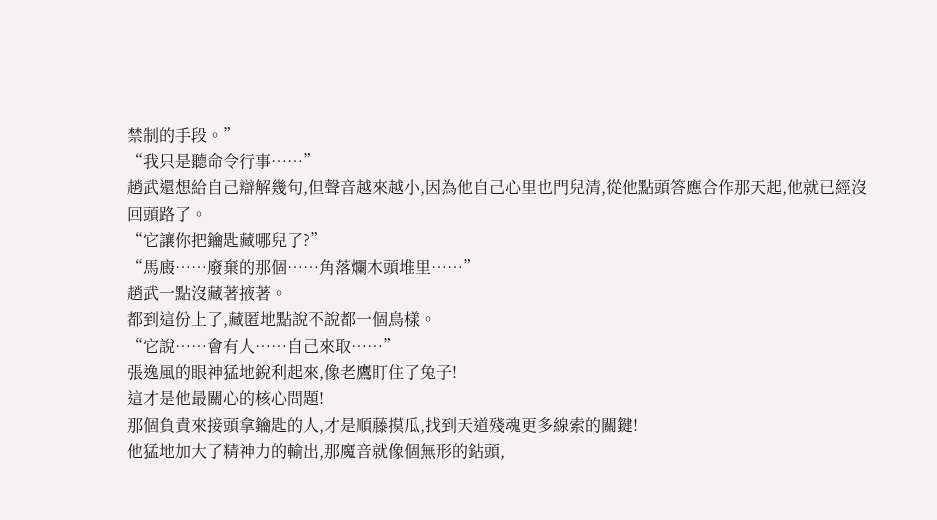禁制的手段。”
“我只是聽命令行事……”
趙武還想給自己辯解幾句,但聲音越來越小,因為他自己心里也門兒清,從他點頭答應合作那天起,他就已經沒回頭路了。
“它讓你把鑰匙藏哪兒了?”
“馬廄……廢棄的那個……角落爛木頭堆里……”
趙武一點沒藏著掖著。
都到這份上了,藏匿地點說不說都一個鳥樣。
“它說……會有人……自己來取……”
張逸風的眼神猛地銳利起來,像老鷹盯住了兔子!
這才是他最關心的核心問題!
那個負責來接頭拿鑰匙的人,才是順藤摸瓜,找到天道殘魂更多線索的關鍵!
他猛地加大了精神力的輸出,那魔音就像個無形的鉆頭,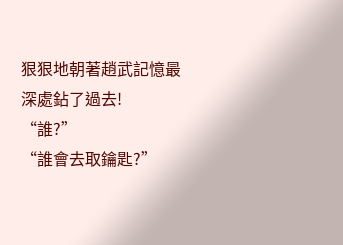狠狠地朝著趙武記憶最深處鉆了過去!
“誰?”
“誰會去取鑰匙?”